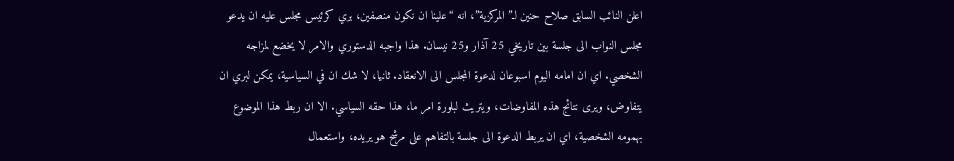اعلن النائب السابق صلاح حنين لـ”المركزية”، انه “علينا ان نكون منصفين، بري كرئيس مجلس عليه ان يدعو مجلس النواب الى جلسة بين تاريخي 25 آذار و25 نيسان. هذا واجبه الدستوري والامر لا يخضع لمزاجه الشخصي. اي ان امامه اليوم اسبوعان لدعوة المجلس الى الانعقاد. ثانيا، لا شك ان في السياسية، يمكن لبري ان يتفاوض، ويرى نتائج هذه المفاوضات، ويتريث لبلورة امر ما، هذا حقه السياسي. الا ان ربط هذا الموضوع بهمومه الشخصية، اي ان يربط الدعوة الى جلسة بالتفاهم على مرشح هو يريده، واستعمال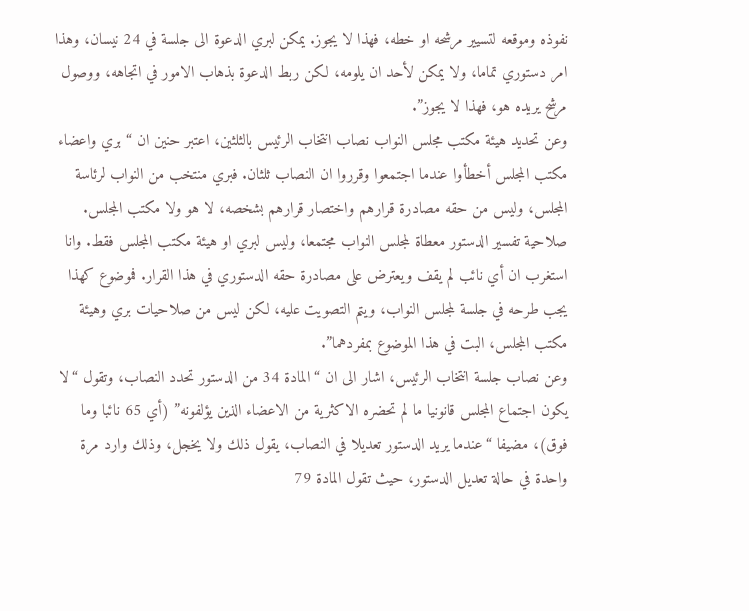نفوذه وموقعه لتسيير مرشحه او خطه، فهذا لا يجوز. يمكن لبري الدعوة الى جلسة في 24 نيسان، وهذا امر دستوري تماما، ولا يمكن لأحد ان يلومه، لكن ربط الدعوة بذهاب الامور في اتجاهه، ووصول مرشح يريده هو، فهذا لا يجوز”.
وعن تحديد هيئة مكتب مجلس النواب نصاب انتخاب الرئيس بالثلثين، اعتبر حنين ان “بري واعضاء مكتب المجلس أخطأوا عندما اجتمعوا وقرروا ان النصاب ثلثان. فبري منتخب من النواب لرئاسة المجلس، وليس من حقه مصادرة قرارهم واختصار قرارهم بشخصه، لا هو ولا مكتب المجلس. صلاحية تفسير الدستور معطاة لمجلس النواب مجتمعا، وليس لبري او هيئة مكتب المجلس فقط. وانا استغرب ان أي نائب لم يقف ويعترض على مصادرة حقه الدستوري في هذا القرار. فموضوع كهذا يجب طرحه في جلسة لمجلس النواب، ويتم التصويت عليه، لكن ليس من صلاحيات بري وهيئة مكتب المجلس، البت في هذا الموضوع بمفردهما”.
وعن نصاب جلسة انتخاب الرئيس، اشار الى ان “المادة 34 من الدستور تحدد النصاب، وتقول “لا يكون اجتماع المجلس قانونيا ما لم تحضره الاكثرية من الاعضاء الذين يؤلفونه” (أي 65 نائبا وما فوق)، مضيفا “عندما يريد الدستور تعديلا في النصاب، يقول ذلك ولا يخجل، وذلك وارد مرة واحدة في حالة تعديل الدستور، حيث تقول المادة 79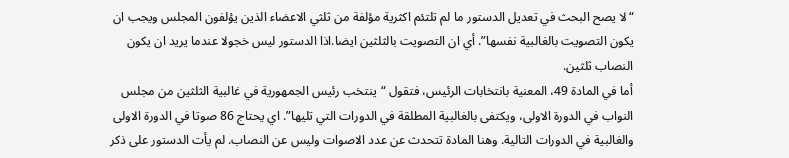“لا يصح البحث في تعديل الدستور ما لم تلتئم اكثرية مؤلفة من ثلثي الاعضاء الذين يؤلفون المجلس ويجب ان يكون التصويت بالغالبية نفسها”. أي ان التصويت بالثلثين ايضا.اذا الدستور ليس خجولا عندما يريد ان يكون النصاب ثلثين.
أما في المادة 49، المعنية بانتخابات الرئيس، فتقول “ينتخب رئيس الجمهورية في غالبية الثلثين من مجلس النواب في الدورة الاولى، ويكتفى بالغالبية المطلقة في الدورات التي تليها”. اي يحتاج 86 صوتا في الدورة الاولى والغالبية في الدورات التالية. وهنا المادة تتحدث عن عدد الاصوات وليس عن النصاب. لم يأت الدستور على ذكر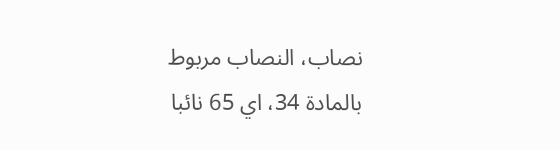نصاب، النصاب مربوط بالمادة 34، اي 65 نائبا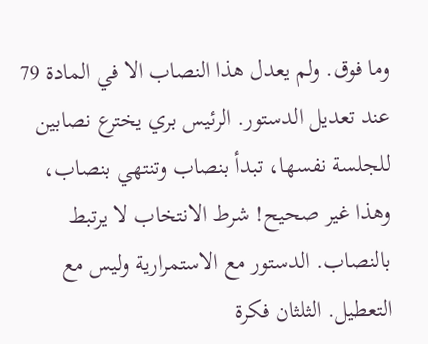وما فوق. ولم يعدل هذا النصاب الا في المادة 79 عند تعديل الدستور. الرئيس بري يخترع نصابين للجلسة نفسها، تبدأ بنصاب وتنتهي بنصاب، وهذا غير صحيح! شرط الانتخاب لا يرتبط بالنصاب. الدستور مع الاستمرارية وليس مع التعطيل. الثلثان فكرة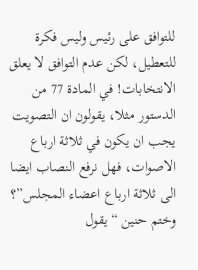للتوافق على رئيس وليس فكرة للتعطيل، لكن عدم التوافق لا يعلق الانتخابات! في المادة 77 من الدستور مثلا، يقولون ان التصويت يجب ان يكون في ثلاثة ارباع الاصوات، فهل نرفع النصاب ايضا الى ثلاثة ارباع اعضاء المجلس”؟
وختم حنين “يقول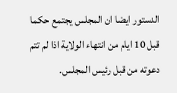الدستور ايضا ان المجلس يجتمع حكما قبل 10 ايام من انتهاء الولاية اذا لم تتم دعوته من قبل رئيس المجلس.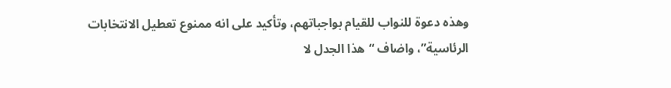وهذه دعوة للنواب للقيام بواجباتهم، وتأكيد على انه ممنوع تعطيل الانتخابات الرئاسية”، واضاف “هذا الجدل لا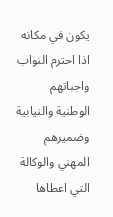يكون في مكانه اذا احترم النواب واجباتهم الوطنية والنيابية وضميرهم المهني والوكالة التي اعطاها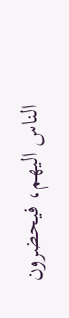الناس اليهم، فيحضرون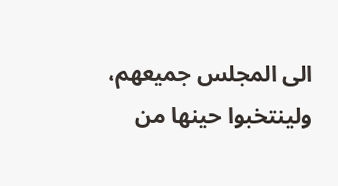الى المجلس جميعهم، ولينتخبوا حينها من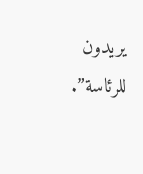يريدون للرئاسة”.